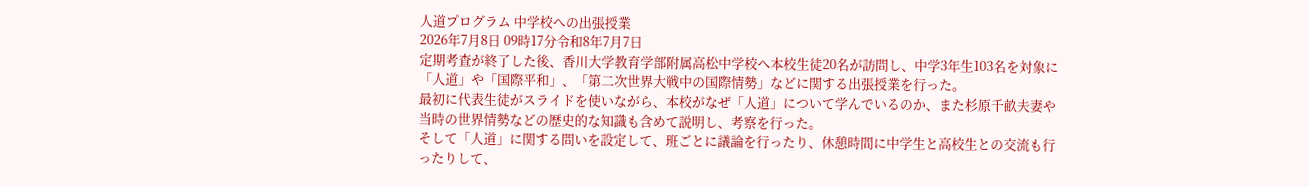人道プログラム 中学校への出張授業
2026年7月8日 09時17分令和8年7月7日
定期考査が終了した後、香川大学教育学部附属高松中学校へ本校生徒20名が訪問し、中学3年生103名を対象に「人道」や「国際平和」、「第二次世界大戦中の国際情勢」などに関する出張授業を行った。
最初に代表生徒がスライドを使いながら、本校がなぜ「人道」について学んでいるのか、また杉原千畝夫妻や当時の世界情勢などの歴史的な知識も含めて説明し、考察を行った。
そして「人道」に関する問いを設定して、班ごとに議論を行ったり、休憩時間に中学生と高校生との交流も行ったりして、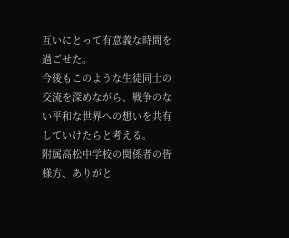互いにとって有意義な時間を過ごせた。
今後もこのような生徒同士の交流を深めながら、戦争のない平和な世界への想いを共有していけたらと考える。
附属高松中学校の関係者の皆様方、ありがと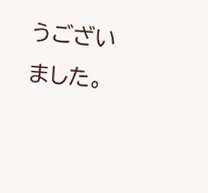うございました。